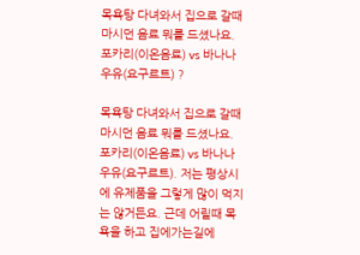목욕탕 다녀와서 집으로 갈때 마시던 음료 뭐를 드셨나요. 포카리(이온음료) vs 바나나우유(요구르트) ?

목욕탕 다녀와서 집으로 갈때 마시던 음료 뭐를 드셨나요. 포카리(이온음료) vs 바나나우유(요구르트). 저는 평상시에 유제품을 그렇게 많이 먹지는 않거든요. 근데 어릴때 목욕을 하고 집에가는길에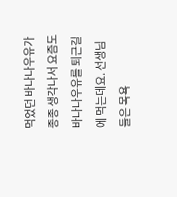먹었던 바나나우유가 종종 생각나서 요즘도 바나나우유를 퇴근길에 먹는데요. 선생님들은 목욕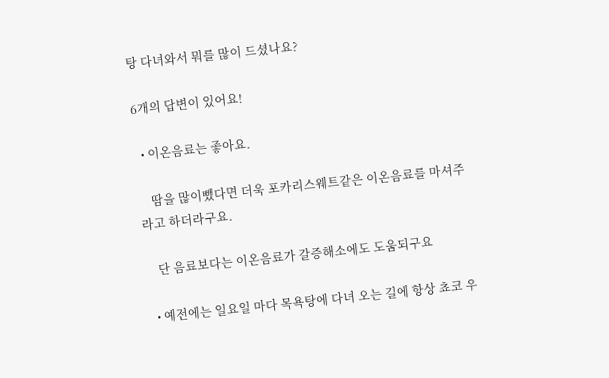탕 다녀와서 뭐를 많이 드셨나요?

6개의 답변이 있어요!

  • 이온음료는 좋아요.

    땀을 많이뺐다면 더욱 포카리스웨트같은 이온음료를 마셔주라고 하더라구요.

    단 음료보다는 이온음료가 갈증해소에도 도움되구요

  • 예전에는 일요일 마다 목욕탕에 다녀 오는 길에 항상 쵸코 우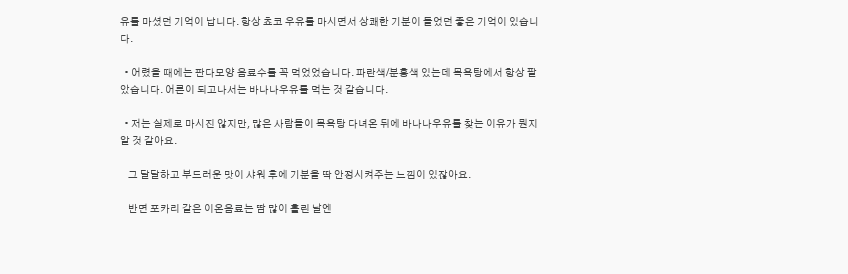유를 마셨던 기억이 납니다. 항상 쵸코 우유를 마시면서 상쾌한 기분이 들었던 좋은 기억이 있습니다.

  • 어렸을 때에는 판다모양 음료수를 꼭 먹었었습니다. 파란색/분홍색 있는데 목욕탕에서 항상 팔았습니다. 어른이 되고나서는 바나나우유를 먹는 것 같습니다.

  • 저는 실제로 마시진 않지만, 많은 사람들이 목욕탕 다녀온 뒤에 바나나우유를 찾는 이유가 뭔지 알 것 같아요.

    그 달달하고 부드러운 맛이 샤워 후에 기분을 딱 안정시켜주는 느낌이 있잖아요.

    반면 포카리 같은 이온음료는 땀 많이 흘린 날엔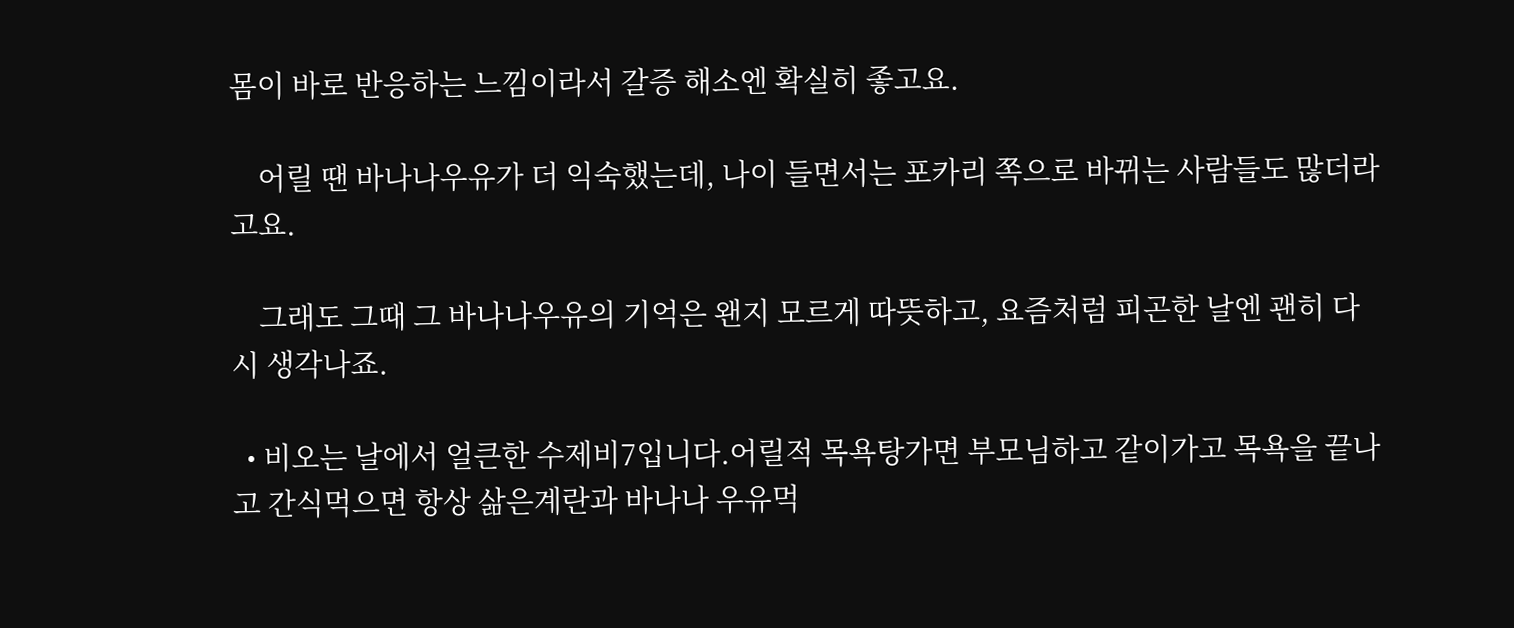몸이 바로 반응하는 느낌이라서 갈증 해소엔 확실히 좋고요.

    어릴 땐 바나나우유가 더 익숙했는데, 나이 들면서는 포카리 쪽으로 바뀌는 사람들도 많더라고요.

    그래도 그때 그 바나나우유의 기억은 왠지 모르게 따뜻하고, 요즘처럼 피곤한 날엔 괜히 다시 생각나죠.

  • 비오는 날에서 얼큰한 수제비7입니다.어릴적 목욕탕가면 부모님하고 같이가고 목욕을 끝나고 간식먹으면 항상 삶은계란과 바나나 우유먹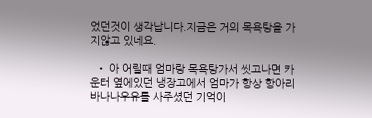었던것이 생각납니다.지금은 거의 목욕탕을 가지않고 있네요.

  • 아 어릴때 엄마랑 목욕탕가서 씻고나면 카운터 옆에있던 냉장고에서 엄마가 항상 항아리 바나나우유를 사주셨던 기억이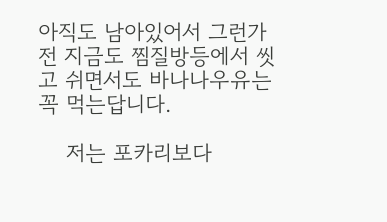아직도 남아있어서 그런가 전 지금도 찜질방등에서 씻고 쉬면서도 바나나우유는 꼭 먹는답니다.

    저는 포카리보다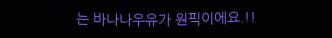는 바나나우유가 원픽이에요.!!